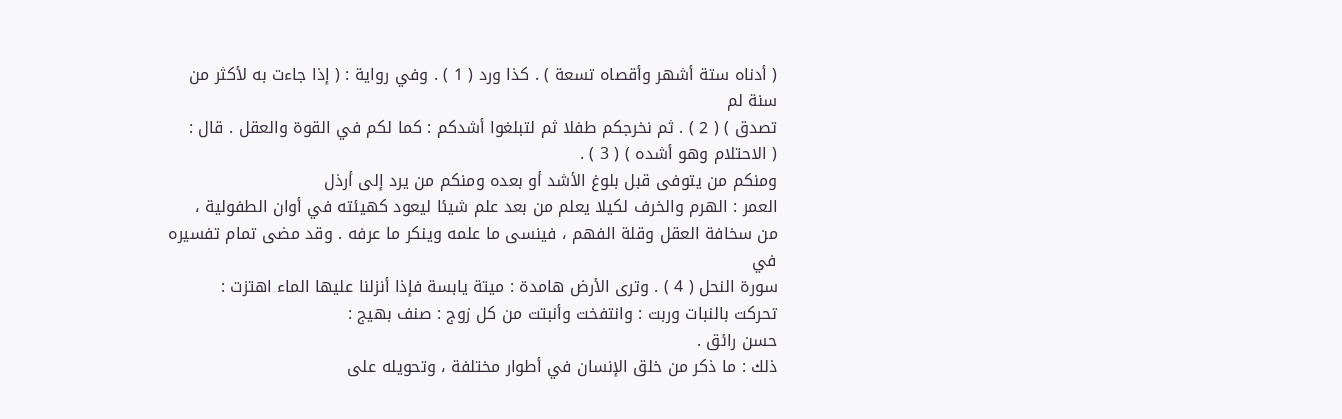( أدناه ستة أشهر وأقصاه تسعة ) . كذا ورد ( 1 ) . وفي رواية : ( إذا جاءت به لأكثر من سنة لم
تصدق ) ( 2 ) . ثم نخرجكم طفلا ثم لتبلغوا أشدكم : كما لكم في القوة والعقل . قال :
( الاحتلام وهو أشده ) ( 3 ) .
ومنكم من يتوفى قبل بلوغ الأشد أو بعده ومنكم من يرد إلى أرذل
العمر : الهرم والخرف لكيلا يعلم من بعد علم شيئا ليعود كهيئته في أوان الطفولية ،
من سخافة العقل وقلة الفهم ، فينسى ما علمه وينكر ما عرفه . وقد مضى تمام تفسيره في
سورة النحل ( 4 ) . وترى الأرض هامدة : ميتة يابسة فإذا أنزلنا عليها الماء اهتزت :
تحركت بالنبات وربت : وانتفخت وأنبتت من كل زوج : صنف بهيج :
حسن رائق .
ذلك : ما ذكر من خلق الإنسان في أطوار مختلفة ، وتحويله على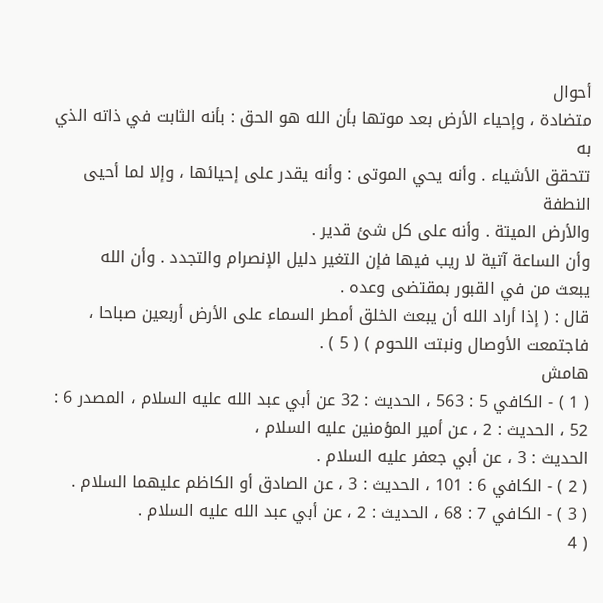أحوال
متضادة ، وإحياء الأرض بعد موتها بأن الله هو الحق : بأنه الثابت في ذاته الذي به
تتحقق الأشياء . وأنه يحي الموتى : وأنه يقدر على إحيائها ، وإلا لما أحيى النطفة
والأرض الميتة . وأنه على كل شئ قدير .
وأن الساعة آتية لا ريب فيها فإن التغير دليل الإنصرام والتجدد . وأن الله
يبعث من في القبور بمقتضى وعده .
قال : ( إذا أراد الله أن يبعث الخلق أمطر السماء على الأرض أربعين صباحا ، فاجتمعت الأوصال ونبتت اللحوم ) ( 5 ) .
هامش
( 1 ) - الكافي 5 : 563 ، الحديث : 32 عن أبي عبد الله عليه السلام ، المصدر 6 : 52 ، الحديث : 2 ، عن أمير المؤمنين عليه السلام ،
الحديث : 3 ، عن أبي جعفر عليه السلام .
( 2 ) - الكافي 6 : 101 ، الحديث : 3 ، عن الصادق أو الكاظم عليهما السلام .
( 3 ) - الكافي 7 : 68 ، الحديث : 2 ، عن أبي عبد الله عليه السلام .
( 4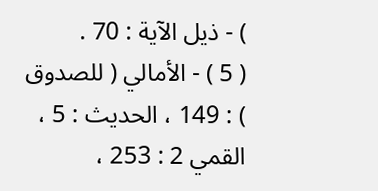) - ذيل الآية : 70 .
( 5 ) - الأمالي ( للصدوق ) : 149 ، الحديث : 5 ، القمي 2 : 253 ،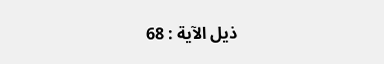ذيل الآية : 68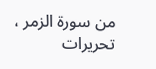من سورة الزمر ، تحريرات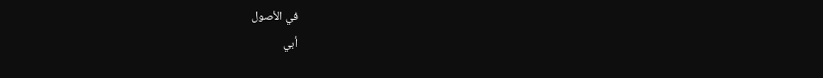في الأصول
أبي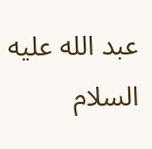عبد الله عليه السلام